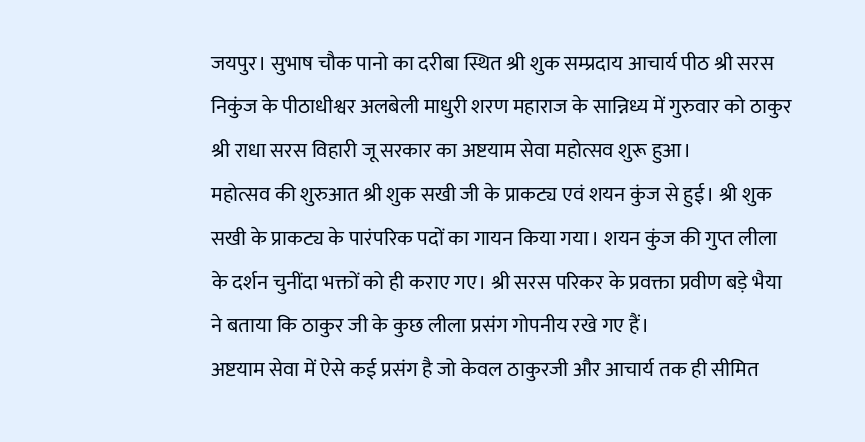जयपुर। सुभाष चौक पानो का दरीबा स्थित श्री शुक सम्प्रदाय आचार्य पीठ श्री सरस निकुंज के पीठाधीश्वर अलबेली माधुरी शरण महाराज के सान्निध्य में गुरुवार को ठाकुर श्री राधा सरस विहारी जू सरकार का अष्टयाम सेवा महोत्सव शुरू हुआ।
महोत्सव की शुरुआत श्री शुक सखी जी के प्राकट्य एवं शयन कुंज से हुई। श्री शुक सखी के प्राकट्य के पारंपरिक पदों का गायन किया गया। शयन कुंज की गुप्त लीला के दर्शन चुनींदा भक्तों को ही कराए गए। श्री सरस परिकर के प्रवक्ता प्रवीण बड़े भैया ने बताया कि ठाकुर जी के कुछ लीला प्रसंग गोपनीय रखे गए हैं।
अष्टयाम सेवा में ऐसे कई प्रसंग है जो केवल ठाकुरजी और आचार्य तक ही सीमित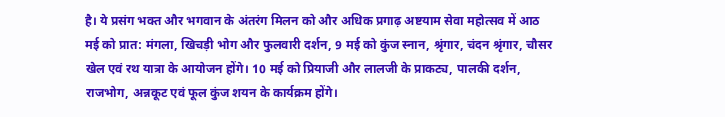है। ये प्रसंग भक्त और भगवान के अंतरंग मिलन को और अधिक प्रगाढ़ अष्टयाम सेवा महोत्सव में आठ मई को प्रात: मंगला, खिचड़ी भोग और फुलवारी दर्शन, 9 मई को कुंज स्नान, श्रृंगार, चंदन श्रृंगार, चौसर खेल एवं रथ यात्रा के आयोजन होंगे। 10 मई को प्रियाजी और लालजी के प्राकट्य, पालकी दर्शन, राजभोग, अन्नकूट एवं फूल कुंज शयन के कार्यक्रम होंगे।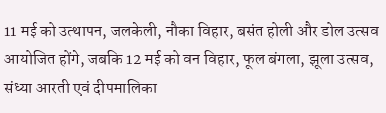11 मई को उत्थापन, जलकेली, नौका विहार, बसंत होली और डोल उत्सव आयोजित होंगे, जबकि 12 मई को वन विहार, फूल बंगला, झूला उत्सव, संध्या आरती एवं दीपमालिका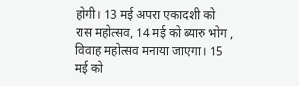होगी। 13 मई अपरा एकादशी को रास महोत्सव, 14 मई को ब्यारु भोग , विवाह महोत्सव मनाया जाएगा। 15 मई को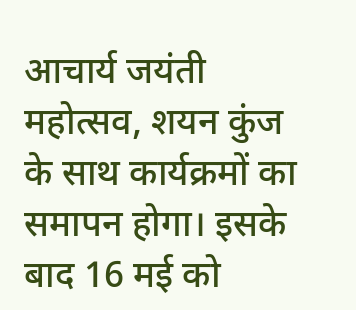आचार्य जयंती महोत्सव, शयन कुंज के साथ कार्यक्रमों का समापन होगा। इसके बाद 16 मई को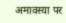अमावस्या पर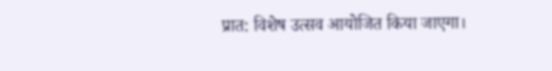प्रात: विशेष उत्सव आयोजित किया जाएगा।